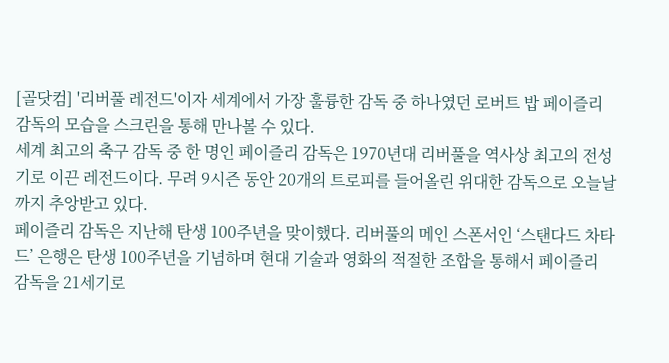[골닷컴] '리버풀 레전드'이자 세계에서 가장 훌륭한 감독 중 하나였던 로버트 밥 페이즐리 감독의 모습을 스크린을 통해 만나볼 수 있다.
세계 최고의 축구 감독 중 한 명인 페이즐리 감독은 1970년대 리버풀을 역사상 최고의 전성기로 이끈 레전드이다. 무려 9시즌 동안 20개의 트로피를 들어올린 위대한 감독으로 오늘날까지 추앙받고 있다.
페이즐리 감독은 지난해 탄생 100주년을 맞이했다. 리버풀의 메인 스폰서인 ‘스탠다드 차타드’ 은행은 탄생 100주년을 기념하며 현대 기술과 영화의 적절한 조합을 통해서 페이즐리 감독을 21세기로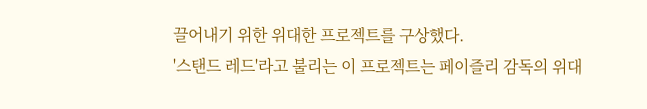끌어내기 위한 위대한 프로젝트를 구상했다.
'스탠드 레드'라고 불리는 이 프로젝트는 페이즐리 감독의 위대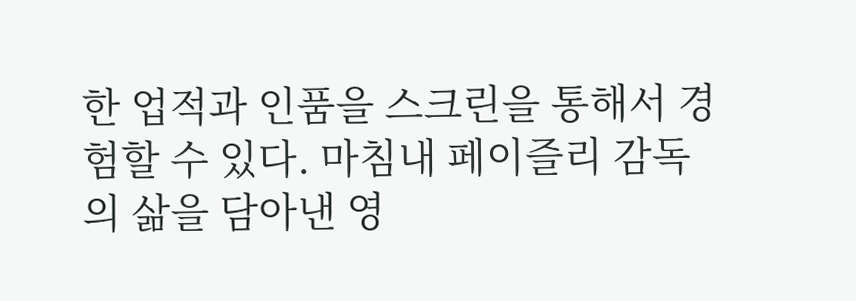한 업적과 인품을 스크린을 통해서 경험할 수 있다. 마침내 페이즐리 감독의 삶을 담아낸 영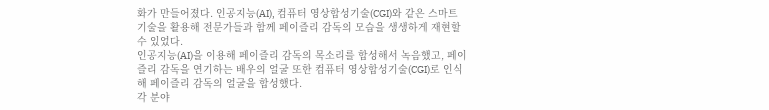화가 만들어졌다. 인공지능(AI), 컴퓨터 영상합성기술(CGI)와 같은 스마트 기술을 활용해 전문가들과 함께 페이즐리 감독의 모습을 생생하게 재현할 수 있었다.
인공지능(AI)을 이용해 페이즐리 감독의 목소리를 합성해서 녹음했고, 페이즐리 감독을 연기하는 배우의 얼굴 또한 컴퓨터 영상합성기술(CGI)로 인식해 페이즐리 감독의 얼굴을 합성했다.
각 분야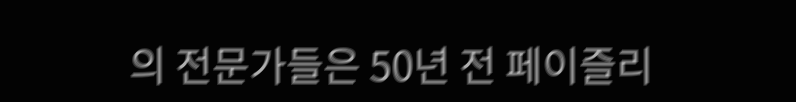의 전문가들은 50년 전 페이즐리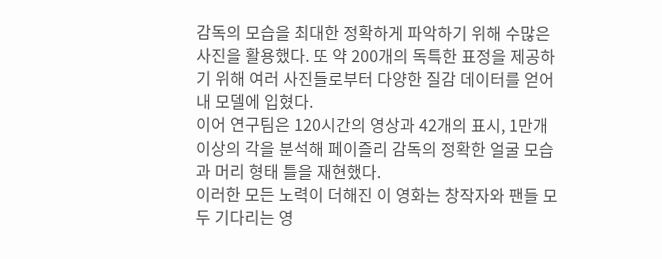감독의 모습을 최대한 정확하게 파악하기 위해 수많은 사진을 활용했다. 또 약 200개의 독특한 표정을 제공하기 위해 여러 사진들로부터 다양한 질감 데이터를 얻어내 모델에 입혔다.
이어 연구팀은 120시간의 영상과 42개의 표시, 1만개 이상의 각을 분석해 페이즐리 감독의 정확한 얼굴 모습과 머리 형태 틀을 재현했다.
이러한 모든 노력이 더해진 이 영화는 창작자와 팬들 모두 기다리는 영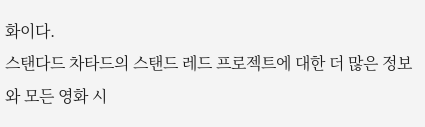화이다.
스탠다드 차타드의 스탠드 레드 프로젝트에 대한 더 많은 정보와 모든 영화 시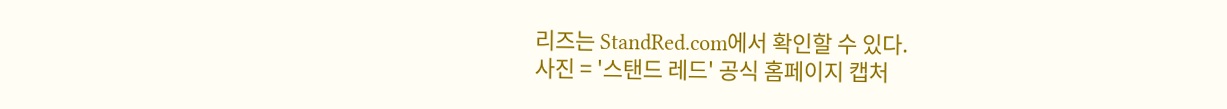리즈는 StandRed.com에서 확인할 수 있다.
사진 = '스탠드 레드' 공식 홈페이지 캡처